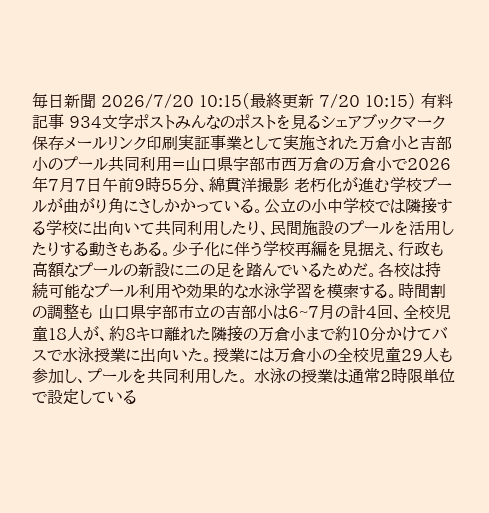毎日新聞 2026/7/20 10:15(最終更新 7/20 10:15) 有料記事 934文字ポストみんなのポストを見るシェアブックマーク保存メールリンク印刷実証事業として実施された万倉小と吉部小のプール共同利用=山口県宇部市西万倉の万倉小で2026年7月7日午前9時55分、綿貫洋撮影 老朽化が進む学校プールが曲がり角にさしかかっている。公立の小中学校では隣接する学校に出向いて共同利用したり、民間施設のプールを活用したりする動きもある。少子化に伴う学校再編を見据え、行政も高額なプールの新設に二の足を踏んでいるためだ。各校は持続可能なプール利用や効果的な水泳学習を模索する。時間割の調整も 山口県宇部市立の吉部小は6~7月の計4回、全校児童18人が、約8キロ離れた隣接の万倉小まで約10分かけてバスで水泳授業に出向いた。授業には万倉小の全校児童29人も参加し、プールを共同利用した。 水泳の授業は通常2時限単位で設定している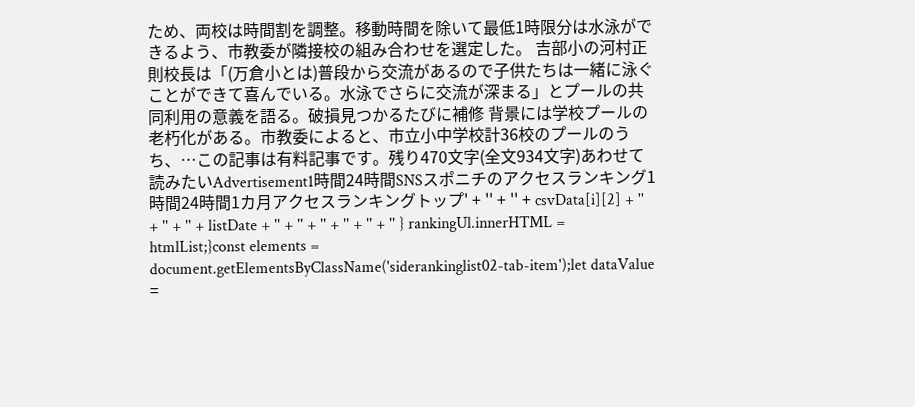ため、両校は時間割を調整。移動時間を除いて最低1時限分は水泳ができるよう、市教委が隣接校の組み合わせを選定した。 吉部小の河村正則校長は「(万倉小とは)普段から交流があるので子供たちは一緒に泳ぐことができて喜んでいる。水泳でさらに交流が深まる」とプールの共同利用の意義を語る。破損見つかるたびに補修 背景には学校プールの老朽化がある。市教委によると、市立小中学校計36校のプールのうち、…この記事は有料記事です。残り470文字(全文934文字)あわせて読みたいAdvertisement1時間24時間SNSスポニチのアクセスランキング1時間24時間1カ月アクセスランキングトップ' + '' + '' + csvData[i][2] + '' + '' + '' + listDate + '' + '' + '' + '' + '' + '' } rankingUl.innerHTML = htmlList;}const elements = document.getElementsByClassName('siderankinglist02-tab-item');let dataValue =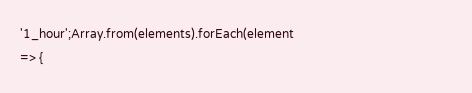'1_hour';Array.from(elements).forEach(element => {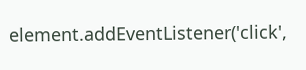element.addEventListener('click',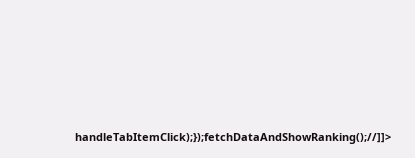handleTabItemClick);});fetchDataAndShowRanking();//]]>